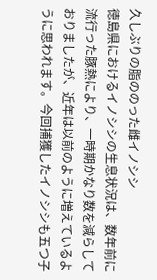久しぶりの脂ののった雌イノシシ
徳島県におけるイノシシの生息状況は、数年前に流行った豚熱により、一時期かなり数を減らしておりましたが、近年は以前のように増えているように思われます。今回捕獲したイノシシも五つ子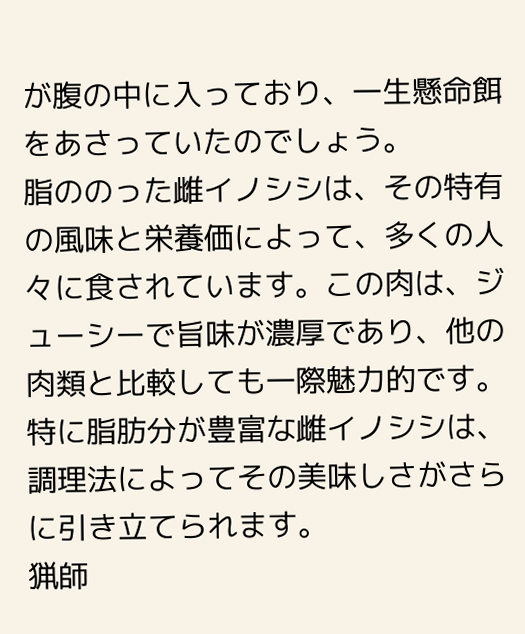が腹の中に入っており、一生懸命餌をあさっていたのでしょう。
脂ののった雌イノシシは、その特有の風味と栄養価によって、多くの人々に食されています。この肉は、ジューシーで旨味が濃厚であり、他の肉類と比較しても一際魅力的です。特に脂肪分が豊富な雌イノシシは、調理法によってその美味しさがさらに引き立てられます。
猟師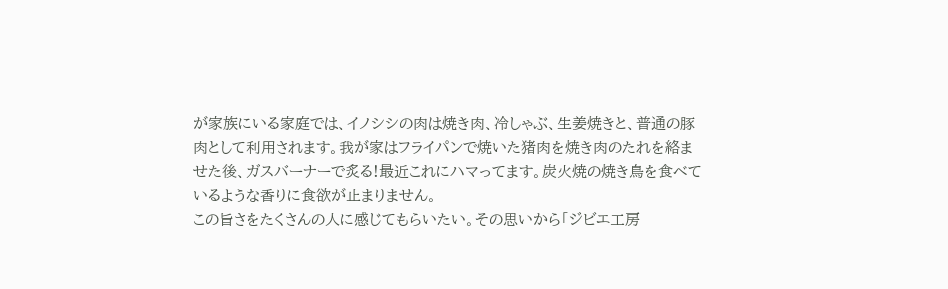が家族にいる家庭では、イノシシの肉は焼き肉、冷しゃぶ、生姜焼きと、普通の豚肉として利用されます。我が家はフライパンで焼いた猪肉を焼き肉のたれを絡ませた後、ガスバーナーで炙る!最近これにハマってます。炭火焼の焼き鳥を食べているような香りに食欲が止まりません。
この旨さをたくさんの人に感じてもらいたい。その思いから「ジビエ工房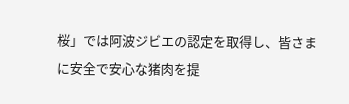桜」では阿波ジビエの認定を取得し、皆さまに安全で安心な猪肉を提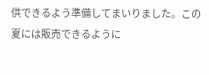供できるよう準備してまいりました。この夏には販売できるように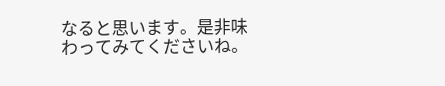なると思います。是非味わってみてくださいね。